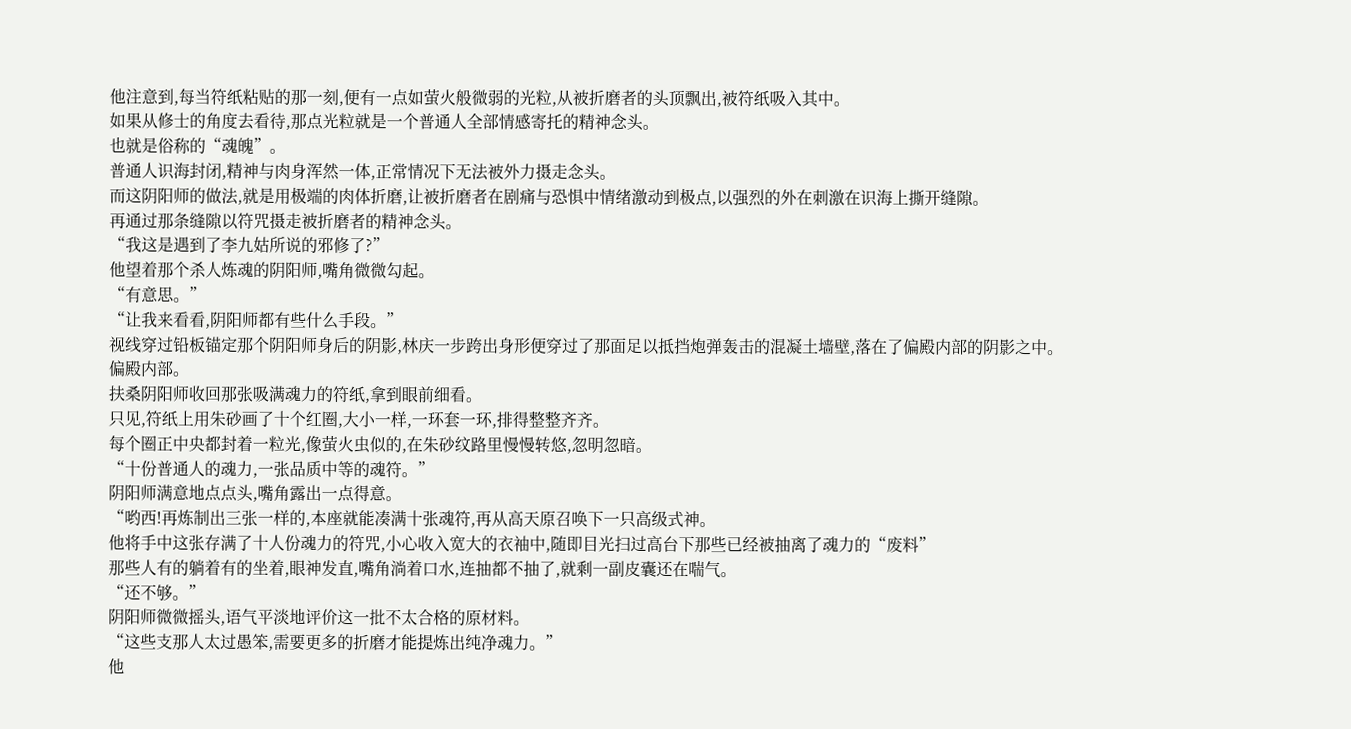他注意到,每当符纸粘贴的那一刻,便有一点如萤火般微弱的光粒,从被折磨者的头顶飘出,被符纸吸入其中。
如果从修士的角度去看待,那点光粒就是一个普通人全部情感寄托的精神念头。
也就是俗称的“魂魄”。
普通人识海封闭,精神与肉身浑然一体,正常情况下无法被外力摄走念头。
而这阴阳师的做法,就是用极端的肉体折磨,让被折磨者在剧痛与恐惧中情绪激动到极点,以强烈的外在刺激在识海上撕开缝隙。
再通过那条缝隙以符咒摄走被折磨者的精神念头。
“我这是遇到了李九姑所说的邪修了?”
他望着那个杀人炼魂的阴阳师,嘴角微微勾起。
“有意思。”
“让我来看看,阴阳师都有些什么手段。”
视线穿过铅板锚定那个阴阳师身后的阴影,林庆一步跨出身形便穿过了那面足以抵挡炮弹轰击的混凝土墙壁,落在了偏殿内部的阴影之中。
偏殿内部。
扶桑阴阳师收回那张吸满魂力的符纸,拿到眼前细看。
只见,符纸上用朱砂画了十个红圈,大小一样,一环套一环,排得整整齐齐。
每个圈正中央都封着一粒光,像萤火虫似的,在朱砂纹路里慢慢转悠,忽明忽暗。
“十份普通人的魂力,一张品质中等的魂符。”
阴阳师满意地点点头,嘴角露出一点得意。
“哟西!再炼制出三张一样的,本座就能凑满十张魂符,再从高天原召唤下一只高级式神。
他将手中这张存满了十人份魂力的符咒,小心收入宽大的衣袖中,随即目光扫过高台下那些已经被抽离了魂力的“废料”
那些人有的躺着有的坐着,眼神发直,嘴角淌着口水,连抽都不抽了,就剩一副皮囊还在喘气。
“还不够。”
阴阳师微微摇头,语气平淡地评价这一批不太合格的原材料。
“这些支那人太过愚笨,需要更多的折磨才能提炼出纯净魂力。”
他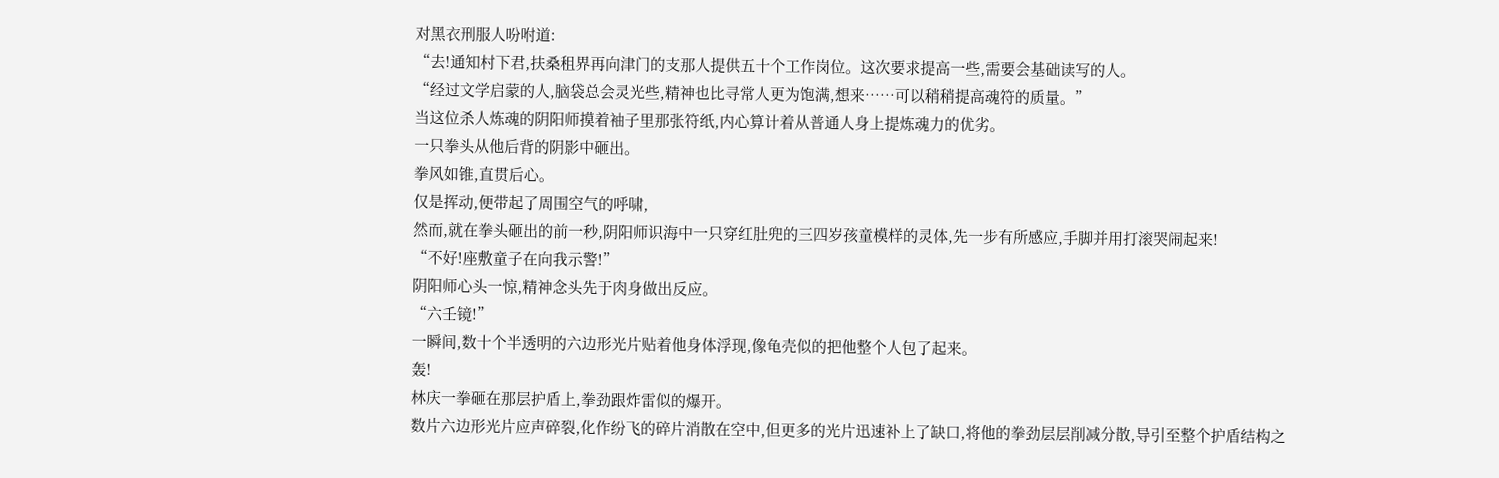对黑衣刑服人吩咐道:
“去!通知村下君,扶桑租界再向津门的支那人提供五十个工作岗位。这次要求提高一些,需要会基础读写的人。
“经过文学启蒙的人,脑袋总会灵光些,精神也比寻常人更为饱满,想来……可以稍稍提高魂符的质量。”
当这位杀人炼魂的阴阳师摸着袖子里那张符纸,内心算计着从普通人身上提炼魂力的优劣。
一只拳头从他后背的阴影中砸出。
拳风如锥,直贯后心。
仅是挥动,便带起了周围空气的呼啸,
然而,就在拳头砸出的前一秒,阴阳师识海中一只穿红肚兜的三四岁孩童模样的灵体,先一步有所感应,手脚并用打滚哭闹起来!
“不好!座敷童子在向我示警!”
阴阳师心头一惊,精神念头先于肉身做出反应。
“六壬镜!”
一瞬间,数十个半透明的六边形光片贴着他身体浮现,像龟壳似的把他整个人包了起来。
轰!
林庆一拳砸在那层护盾上,拳劲跟炸雷似的爆开。
数片六边形光片应声碎裂,化作纷飞的碎片消散在空中,但更多的光片迅速补上了缺口,将他的拳劲层层削减分散,导引至整个护盾结构之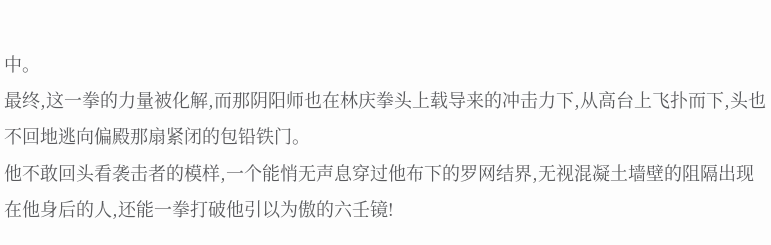中。
最终,这一拳的力量被化解,而那阴阳师也在林庆拳头上载导来的冲击力下,从高台上飞扑而下,头也不回地逃向偏殿那扇紧闭的包铅铁门。
他不敢回头看袭击者的模样,一个能悄无声息穿过他布下的罗网结界,无视混凝土墙壁的阻隔出现在他身后的人,还能一拳打破他引以为傲的六壬镜!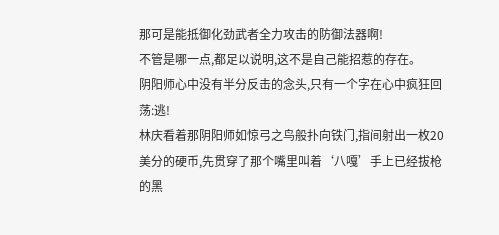那可是能抵御化劲武者全力攻击的防御法器啊!
不管是哪一点,都足以说明,这不是自己能招惹的存在。
阴阳师心中没有半分反击的念头,只有一个字在心中疯狂回荡:逃!
林庆看着那阴阳师如惊弓之鸟般扑向铁门,指间射出一枚20美分的硬币,先贯穿了那个嘴里叫着‘八嘎’手上已经拔枪的黑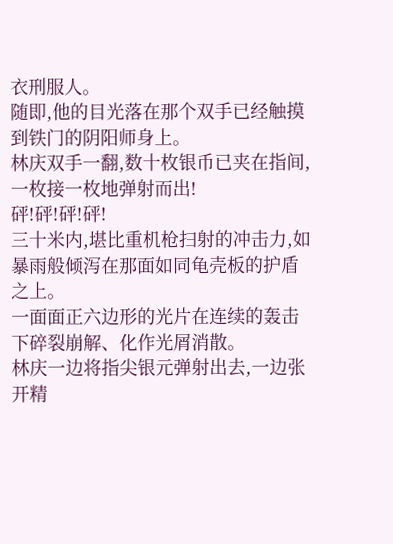衣刑服人。
随即,他的目光落在那个双手已经触摸到铁门的阴阳师身上。
林庆双手一翻,数十枚银币已夹在指间,一枚接一枚地弹射而出!
砰!砰!砰!砰!
三十米内,堪比重机枪扫射的冲击力,如暴雨般倾泻在那面如同龟壳板的护盾之上。
一面面正六边形的光片在连续的轰击下碎裂崩解、化作光屑消散。
林庆一边将指尖银元弹射出去,一边张开精